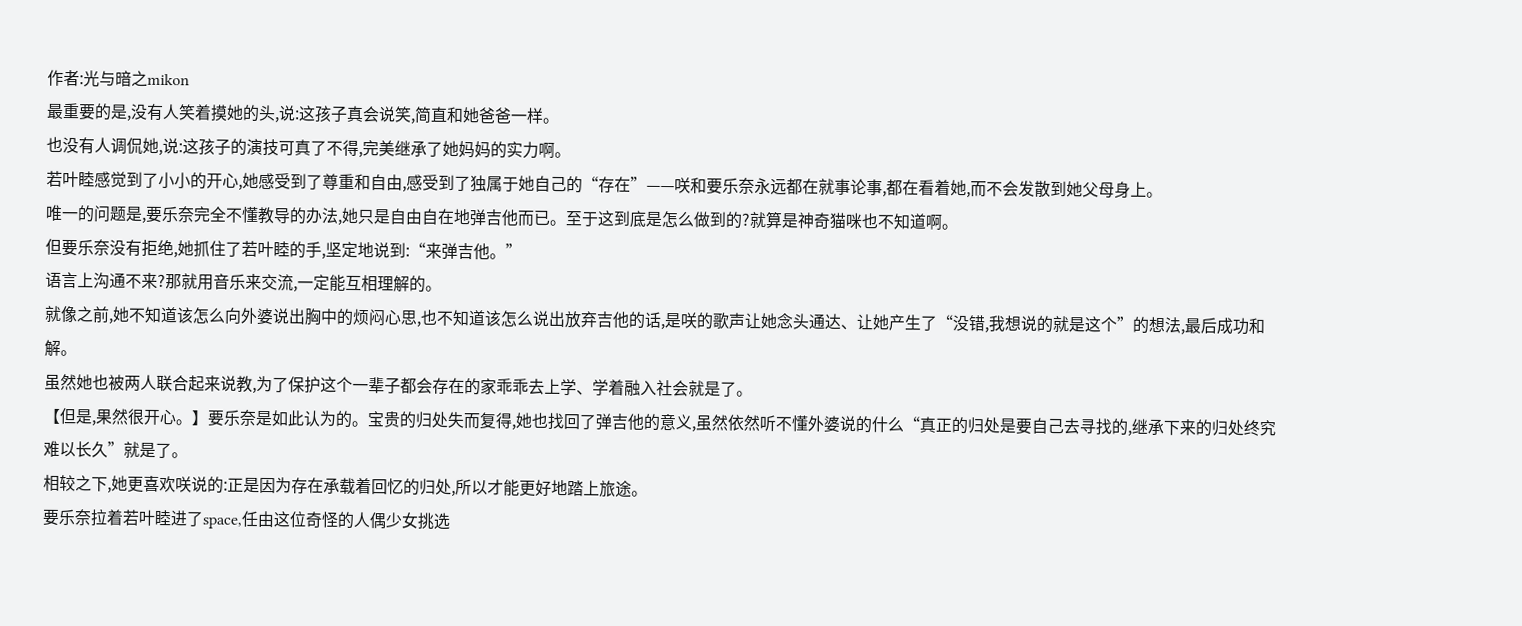作者:光与暗之mikon
最重要的是,没有人笑着摸她的头,说:这孩子真会说笑,简直和她爸爸一样。
也没有人调侃她,说:这孩子的演技可真了不得,完美继承了她妈妈的实力啊。
若叶睦感觉到了小小的开心,她感受到了尊重和自由,感受到了独属于她自己的“存在”——咲和要乐奈永远都在就事论事,都在看着她,而不会发散到她父母身上。
唯一的问题是,要乐奈完全不懂教导的办法,她只是自由自在地弹吉他而已。至于这到底是怎么做到的?就算是神奇猫咪也不知道啊。
但要乐奈没有拒绝,她抓住了若叶睦的手,坚定地说到:“来弹吉他。”
语言上沟通不来?那就用音乐来交流,一定能互相理解的。
就像之前,她不知道该怎么向外婆说出胸中的烦闷心思,也不知道该怎么说出放弃吉他的话,是咲的歌声让她念头通达、让她产生了“没错,我想说的就是这个”的想法,最后成功和解。
虽然她也被两人联合起来说教,为了保护这个一辈子都会存在的家乖乖去上学、学着融入社会就是了。
【但是,果然很开心。】要乐奈是如此认为的。宝贵的归处失而复得,她也找回了弹吉他的意义,虽然依然听不懂外婆说的什么“真正的归处是要自己去寻找的,继承下来的归处终究难以长久”就是了。
相较之下,她更喜欢咲说的:正是因为存在承载着回忆的归处,所以才能更好地踏上旅途。
要乐奈拉着若叶睦进了space,任由这位奇怪的人偶少女挑选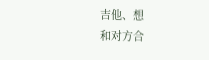吉他、想
和对方合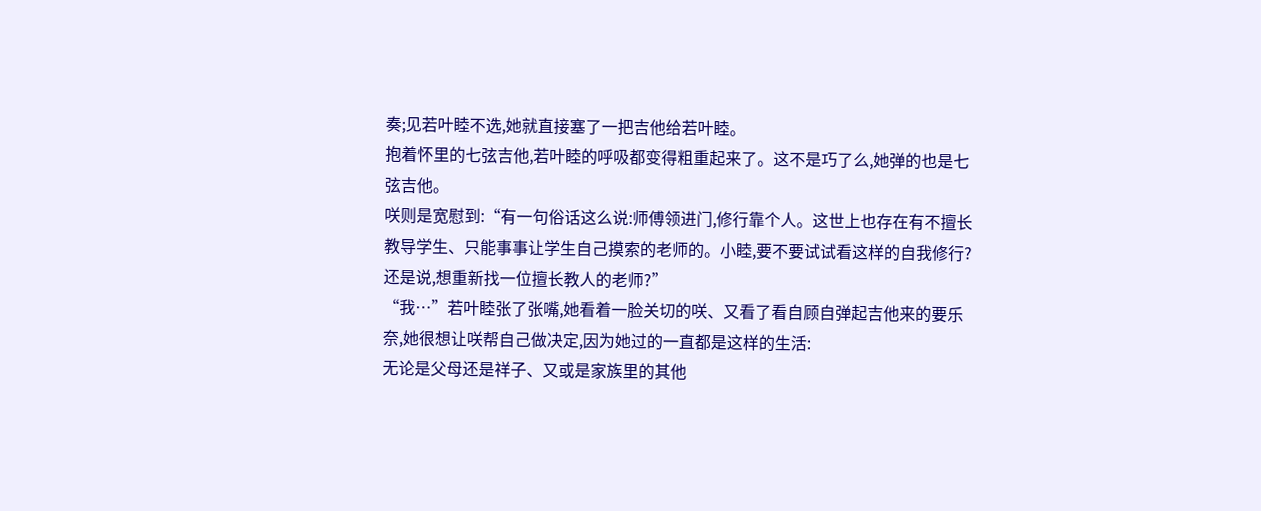奏;见若叶睦不选,她就直接塞了一把吉他给若叶睦。
抱着怀里的七弦吉他,若叶睦的呼吸都变得粗重起来了。这不是巧了么,她弹的也是七弦吉他。
咲则是宽慰到:“有一句俗话这么说:师傅领进门,修行靠个人。这世上也存在有不擅长教导学生、只能事事让学生自己摸索的老师的。小睦,要不要试试看这样的自我修行?还是说,想重新找一位擅长教人的老师?”
“我…”若叶睦张了张嘴,她看着一脸关切的咲、又看了看自顾自弹起吉他来的要乐奈,她很想让咲帮自己做决定,因为她过的一直都是这样的生活:
无论是父母还是祥子、又或是家族里的其他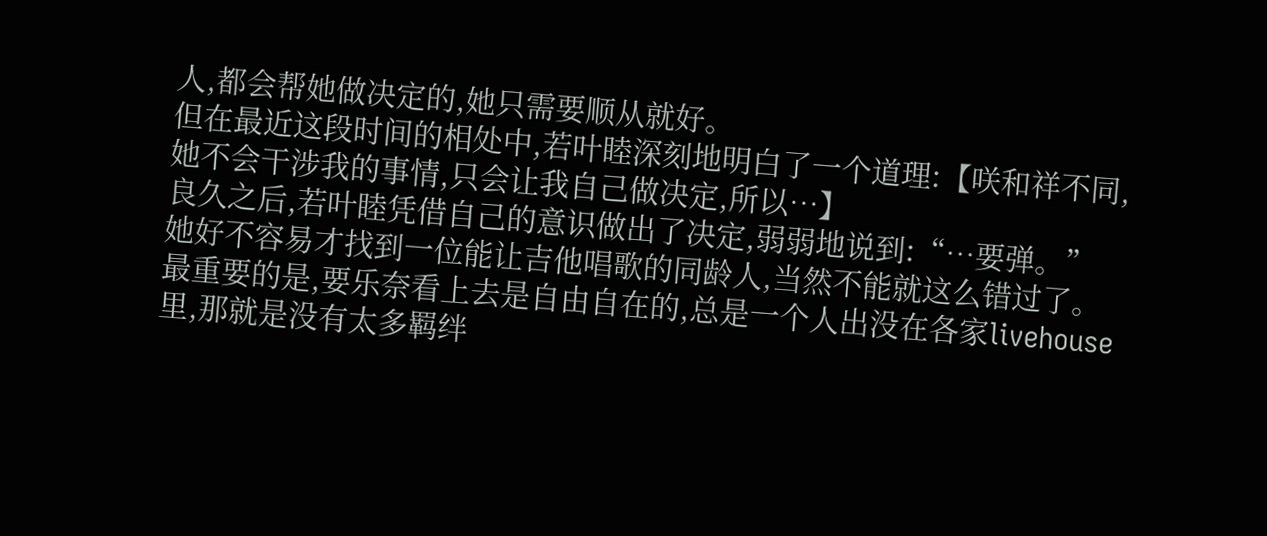人,都会帮她做决定的,她只需要顺从就好。
但在最近这段时间的相处中,若叶睦深刻地明白了一个道理:【咲和祥不同,她不会干涉我的事情,只会让我自己做决定,所以…】
良久之后,若叶睦凭借自己的意识做出了决定,弱弱地说到:“…要弹。”
她好不容易才找到一位能让吉他唱歌的同龄人,当然不能就这么错过了。
最重要的是,要乐奈看上去是自由自在的,总是一个人出没在各家livehouse里,那就是没有太多羁绊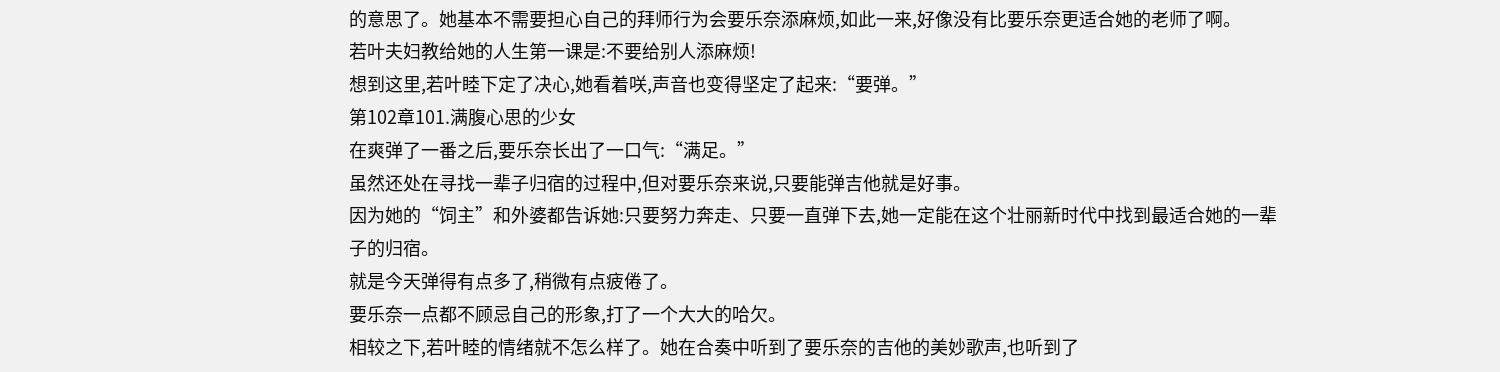的意思了。她基本不需要担心自己的拜师行为会要乐奈添麻烦,如此一来,好像没有比要乐奈更适合她的老师了啊。
若叶夫妇教给她的人生第一课是:不要给别人添麻烦!
想到这里,若叶睦下定了决心,她看着咲,声音也变得坚定了起来:“要弹。”
第102章101.满腹心思的少女
在爽弹了一番之后,要乐奈长出了一口气:“满足。”
虽然还处在寻找一辈子归宿的过程中,但对要乐奈来说,只要能弹吉他就是好事。
因为她的“饲主”和外婆都告诉她:只要努力奔走、只要一直弹下去,她一定能在这个壮丽新时代中找到最适合她的一辈子的归宿。
就是今天弹得有点多了,稍微有点疲倦了。
要乐奈一点都不顾忌自己的形象,打了一个大大的哈欠。
相较之下,若叶睦的情绪就不怎么样了。她在合奏中听到了要乐奈的吉他的美妙歌声,也听到了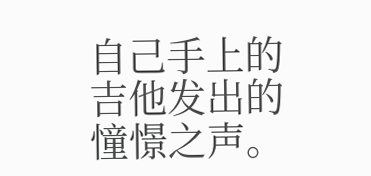自己手上的吉他发出的憧憬之声。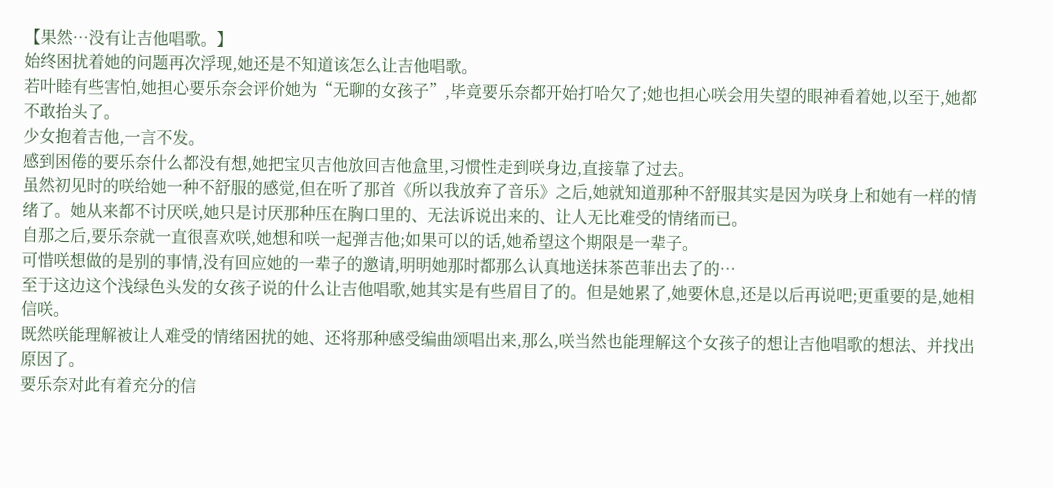【果然…没有让吉他唱歌。】
始终困扰着她的问题再次浮现,她还是不知道该怎么让吉他唱歌。
若叶睦有些害怕,她担心要乐奈会评价她为“无聊的女孩子”,毕竟要乐奈都开始打哈欠了;她也担心咲会用失望的眼神看着她,以至于,她都不敢抬头了。
少女抱着吉他,一言不发。
感到困倦的要乐奈什么都没有想,她把宝贝吉他放回吉他盒里,习惯性走到咲身边,直接靠了过去。
虽然初见时的咲给她一种不舒服的感觉,但在听了那首《所以我放弃了音乐》之后,她就知道那种不舒服其实是因为咲身上和她有一样的情绪了。她从来都不讨厌咲,她只是讨厌那种压在胸口里的、无法诉说出来的、让人无比难受的情绪而已。
自那之后,要乐奈就一直很喜欢咲,她想和咲一起弹吉他;如果可以的话,她希望这个期限是一辈子。
可惜咲想做的是别的事情,没有回应她的一辈子的邀请,明明她那时都那么认真地送抹茶芭菲出去了的…
至于这边这个浅绿色头发的女孩子说的什么让吉他唱歌,她其实是有些眉目了的。但是她累了,她要休息,还是以后再说吧;更重要的是,她相信咲。
既然咲能理解被让人难受的情绪困扰的她、还将那种感受编曲颂唱出来,那么,咲当然也能理解这个女孩子的想让吉他唱歌的想法、并找出原因了。
要乐奈对此有着充分的信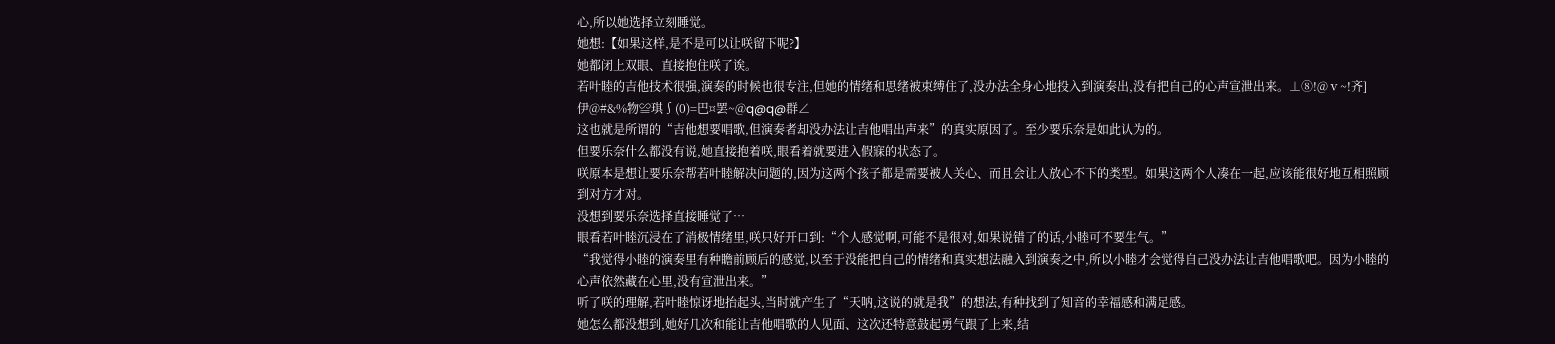心,所以她选择立刻睡觉。
她想:【如果这样,是不是可以让咲留下呢?】
她都闭上双眼、直接抱住咲了诶。
若叶睦的吉他技术很强,演奏的时候也很专注,但她的情绪和思绪被束缚住了,没办法全身心地投入到演奏出,没有把自己的心声宣泄出来。⊥⑧!@ⅴ~!齐]伊@#&%物≌琪∫(0)=巴¤罢~@q@q@群∠
这也就是所谓的“吉他想要唱歌,但演奏者却没办法让吉他唱出声来”的真实原因了。至少要乐奈是如此认为的。
但要乐奈什么都没有说,她直接抱着咲,眼看着就要进入假寐的状态了。
咲原本是想让要乐奈帮若叶睦解决问题的,因为这两个孩子都是需要被人关心、而且会让人放心不下的类型。如果这两个人凑在一起,应该能很好地互相照顾到对方才对。
没想到要乐奈选择直接睡觉了…
眼看若叶睦沉浸在了消极情绪里,咲只好开口到:“个人感觉啊,可能不是很对,如果说错了的话,小睦可不要生气。”
“我觉得小睦的演奏里有种瞻前顾后的感觉,以至于没能把自己的情绪和真实想法融入到演奏之中,所以小睦才会觉得自己没办法让吉他唱歌吧。因为小睦的心声依然藏在心里,没有宣泄出来。”
听了咲的理解,若叶睦惊讶地抬起头,当时就产生了“天呐,这说的就是我”的想法,有种找到了知音的幸福感和满足感。
她怎么都没想到,她好几次和能让吉他唱歌的人见面、这次还特意鼓起勇气跟了上来,结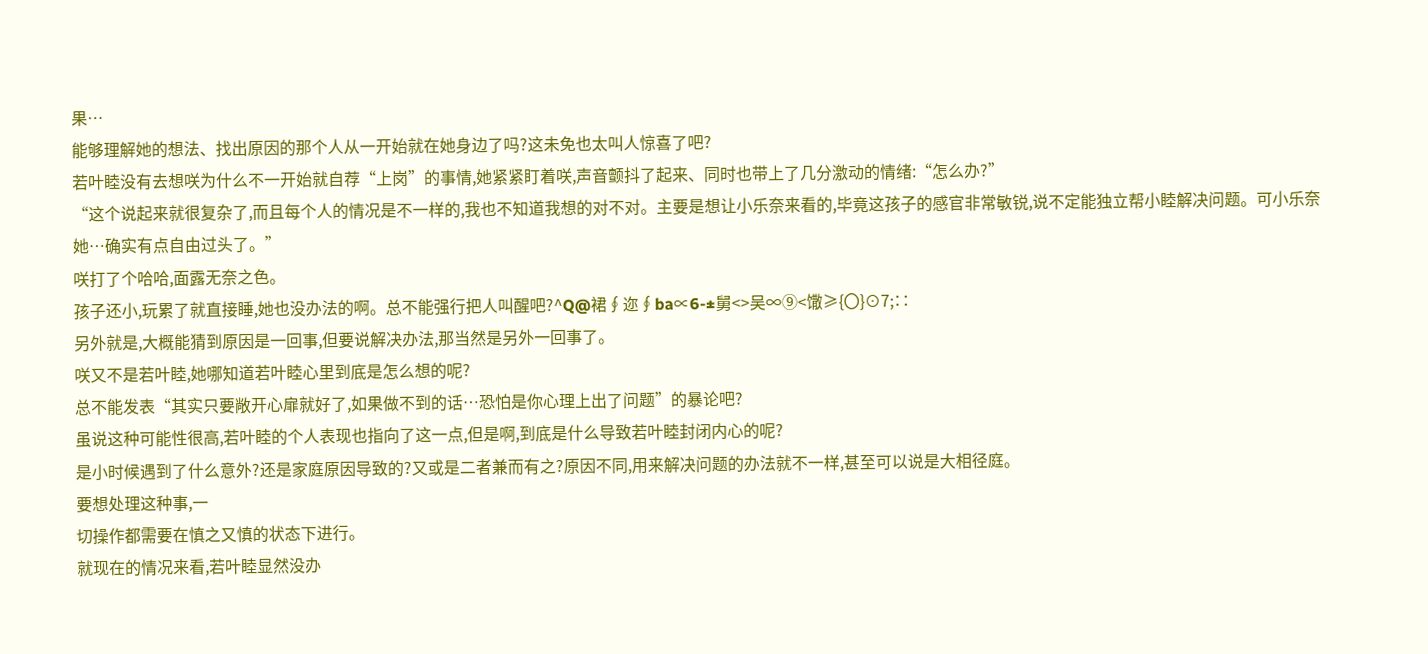果…
能够理解她的想法、找出原因的那个人从一开始就在她身边了吗?这未免也太叫人惊喜了吧?
若叶睦没有去想咲为什么不一开始就自荐“上岗”的事情,她紧紧盯着咲,声音颤抖了起来、同时也带上了几分激动的情绪:“怎么办?”
“这个说起来就很复杂了,而且每个人的情况是不一样的,我也不知道我想的对不对。主要是想让小乐奈来看的,毕竟这孩子的感官非常敏锐,说不定能独立帮小睦解决问题。可小乐奈她…确实有点自由过头了。”
咲打了个哈哈,面露无奈之色。
孩子还小,玩累了就直接睡,她也没办法的啊。总不能强行把人叫醒吧?^Q@裙∮迩∮ba∝6-±舅<>吴∞⑨<馓≥{〇}⊙7;∷
另外就是,大概能猜到原因是一回事,但要说解决办法,那当然是另外一回事了。
咲又不是若叶睦,她哪知道若叶睦心里到底是怎么想的呢?
总不能发表“其实只要敞开心扉就好了,如果做不到的话…恐怕是你心理上出了问题”的暴论吧?
虽说这种可能性很高,若叶睦的个人表现也指向了这一点,但是啊,到底是什么导致若叶睦封闭内心的呢?
是小时候遇到了什么意外?还是家庭原因导致的?又或是二者兼而有之?原因不同,用来解决问题的办法就不一样,甚至可以说是大相径庭。
要想处理这种事,一
切操作都需要在慎之又慎的状态下进行。
就现在的情况来看,若叶睦显然没办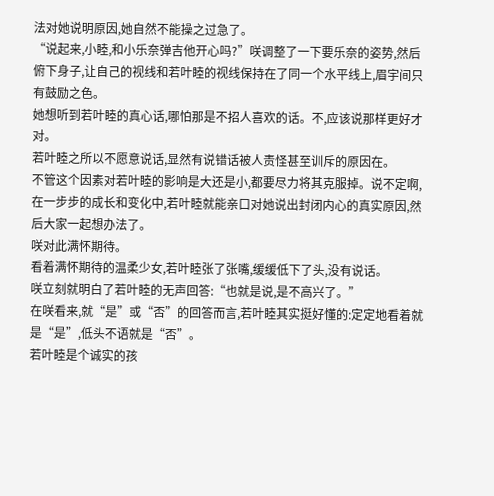法对她说明原因,她自然不能操之过急了。
“说起来,小睦,和小乐奈弹吉他开心吗?”咲调整了一下要乐奈的姿势,然后俯下身子,让自己的视线和若叶睦的视线保持在了同一个水平线上,眉宇间只有鼓励之色。
她想听到若叶睦的真心话,哪怕那是不招人喜欢的话。不,应该说那样更好才对。
若叶睦之所以不愿意说话,显然有说错话被人责怪甚至训斥的原因在。
不管这个因素对若叶睦的影响是大还是小,都要尽力将其克服掉。说不定啊,在一步步的成长和变化中,若叶睦就能亲口对她说出封闭内心的真实原因,然后大家一起想办法了。
咲对此满怀期待。
看着满怀期待的温柔少女,若叶睦张了张嘴,缓缓低下了头,没有说话。
咲立刻就明白了若叶睦的无声回答:“也就是说,是不高兴了。”
在咲看来,就“是”或“否”的回答而言,若叶睦其实挺好懂的:定定地看着就是“是”,低头不语就是“否”。
若叶睦是个诚实的孩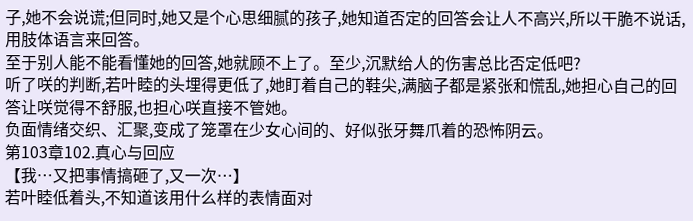子,她不会说谎;但同时,她又是个心思细腻的孩子,她知道否定的回答会让人不高兴,所以干脆不说话,用肢体语言来回答。
至于别人能不能看懂她的回答,她就顾不上了。至少,沉默给人的伤害总比否定低吧?
听了咲的判断,若叶睦的头埋得更低了,她盯着自己的鞋尖,满脑子都是紧张和慌乱,她担心自己的回答让咲觉得不舒服,也担心咲直接不管她。
负面情绪交织、汇聚,变成了笼罩在少女心间的、好似张牙舞爪着的恐怖阴云。
第103章102.真心与回应
【我…又把事情搞砸了,又一次…】
若叶睦低着头,不知道该用什么样的表情面对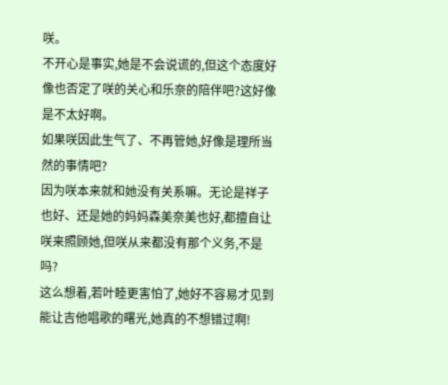咲。
不开心是事实,她是不会说谎的,但这个态度好像也否定了咲的关心和乐奈的陪伴吧?这好像是不太好啊。
如果咲因此生气了、不再管她,好像是理所当然的事情吧?
因为咲本来就和她没有关系嘛。无论是祥子也好、还是她的妈妈森美奈美也好,都擅自让咲来照顾她,但咲从来都没有那个义务,不是吗?
这么想着,若叶睦更害怕了,她好不容易才见到能让吉他唱歌的曙光,她真的不想错过啊!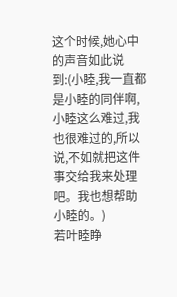这个时候,她心中的声音如此说到:(小睦,我一直都是小睦的同伴啊,小睦这么难过,我也很难过的,所以说,不如就把这件事交给我来处理吧。我也想帮助小睦的。)
若叶睦睁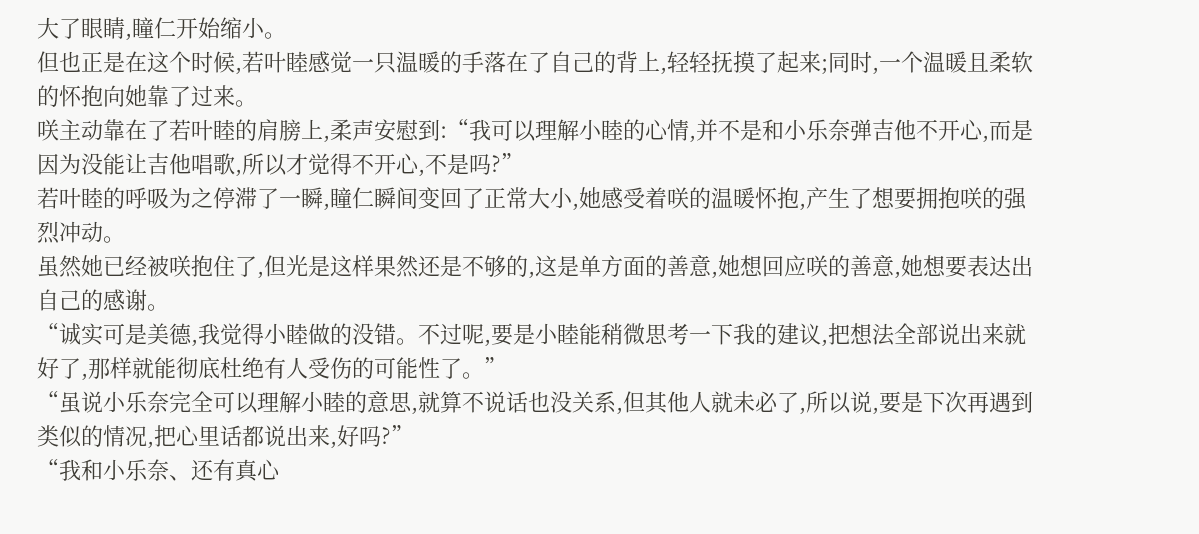大了眼睛,瞳仁开始缩小。
但也正是在这个时候,若叶睦感觉一只温暖的手落在了自己的背上,轻轻抚摸了起来;同时,一个温暖且柔软的怀抱向她靠了过来。
咲主动靠在了若叶睦的肩膀上,柔声安慰到:“我可以理解小睦的心情,并不是和小乐奈弹吉他不开心,而是因为没能让吉他唱歌,所以才觉得不开心,不是吗?”
若叶睦的呼吸为之停滞了一瞬,瞳仁瞬间变回了正常大小,她感受着咲的温暖怀抱,产生了想要拥抱咲的强烈冲动。
虽然她已经被咲抱住了,但光是这样果然还是不够的,这是单方面的善意,她想回应咲的善意,她想要表达出自己的感谢。
“诚实可是美德,我觉得小睦做的没错。不过呢,要是小睦能稍微思考一下我的建议,把想法全部说出来就好了,那样就能彻底杜绝有人受伤的可能性了。”
“虽说小乐奈完全可以理解小睦的意思,就算不说话也没关系,但其他人就未必了,所以说,要是下次再遇到类似的情况,把心里话都说出来,好吗?”
“我和小乐奈、还有真心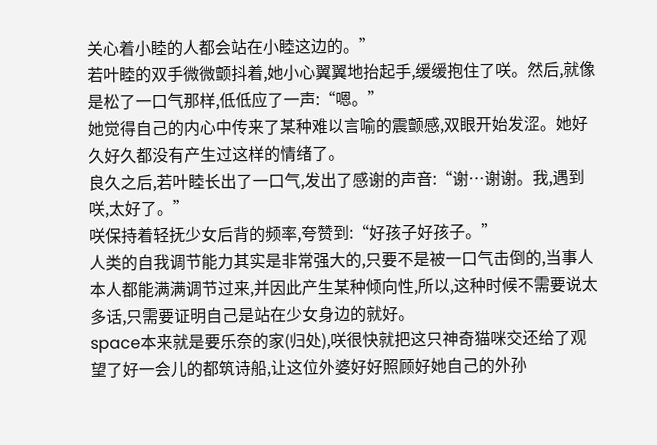关心着小睦的人都会站在小睦这边的。”
若叶睦的双手微微颤抖着,她小心翼翼地抬起手,缓缓抱住了咲。然后,就像是松了一口气那样,低低应了一声:“嗯。”
她觉得自己的内心中传来了某种难以言喻的震颤感,双眼开始发涩。她好久好久都没有产生过这样的情绪了。
良久之后,若叶睦长出了一口气,发出了感谢的声音:“谢…谢谢。我,遇到咲,太好了。”
咲保持着轻抚少女后背的频率,夸赞到:“好孩子好孩子。”
人类的自我调节能力其实是非常强大的,只要不是被一口气击倒的,当事人本人都能满满调节过来,并因此产生某种倾向性,所以,这种时候不需要说太多话,只需要证明自己是站在少女身边的就好。
space本来就是要乐奈的家(归处),咲很快就把这只神奇猫咪交还给了观望了好一会儿的都筑诗船,让这位外婆好好照顾好她自己的外孙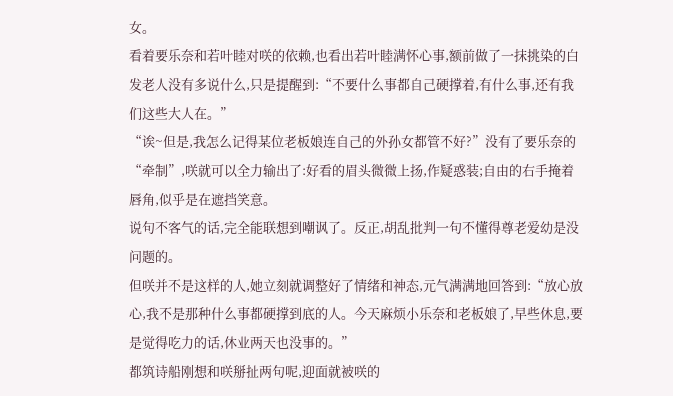女。
看着要乐奈和若叶睦对咲的依赖,也看出若叶睦满怀心事,额前做了一抹挑染的白发老人没有多说什么,只是提醒到:“不要什么事都自己硬撑着,有什么事,还有我们这些大人在。”
“诶~但是,我怎么记得某位老板娘连自己的外孙女都管不好?”没有了要乐奈的“牵制”,咲就可以全力输出了:好看的眉头微微上扬,作疑惑装;自由的右手掩着唇角,似乎是在遮挡笑意。
说句不客气的话,完全能联想到嘲讽了。反正,胡乱批判一句不懂得尊老爱幼是没问题的。
但咲并不是这样的人,她立刻就调整好了情绪和神态,元气满满地回答到:“放心放心,我不是那种什么事都硬撑到底的人。今天麻烦小乐奈和老板娘了,早些休息,要是觉得吃力的话,休业两天也没事的。”
都筑诗船刚想和咲掰扯两句呢,迎面就被咲的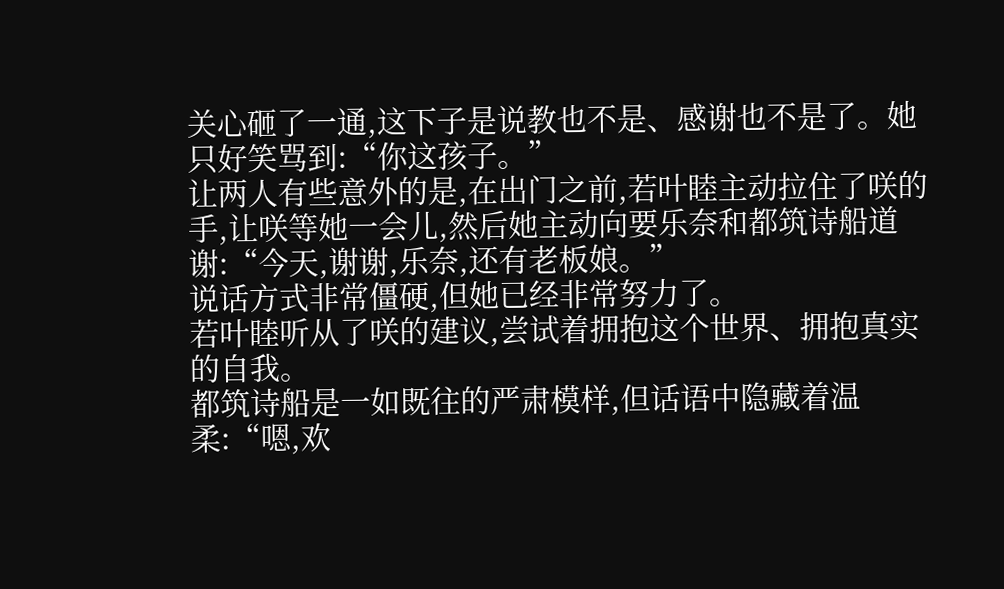关心砸了一通,这下子是说教也不是、感谢也不是了。她只好笑骂到:“你这孩子。”
让两人有些意外的是,在出门之前,若叶睦主动拉住了咲的手,让咲等她一会儿,然后她主动向要乐奈和都筑诗船道谢:“今天,谢谢,乐奈,还有老板娘。”
说话方式非常僵硬,但她已经非常努力了。
若叶睦听从了咲的建议,尝试着拥抱这个世界、拥抱真实的自我。
都筑诗船是一如既往的严肃模样,但话语中隐藏着温柔:“嗯,欢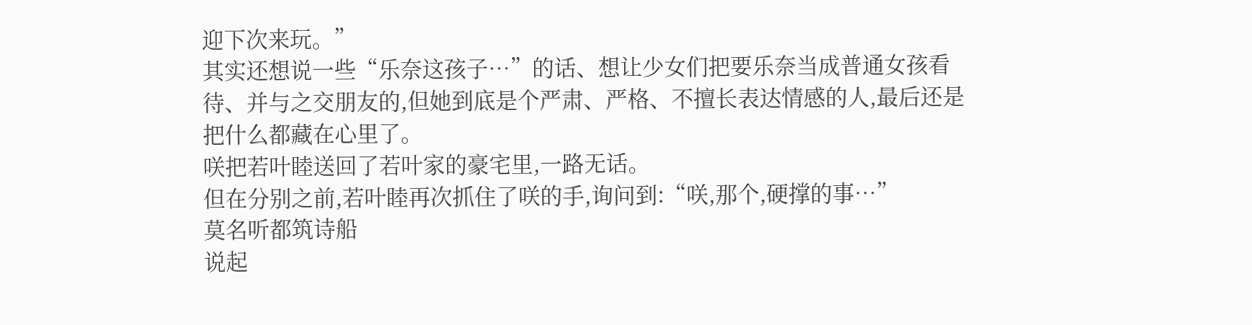迎下次来玩。”
其实还想说一些“乐奈这孩子…”的话、想让少女们把要乐奈当成普通女孩看待、并与之交朋友的,但她到底是个严肃、严格、不擅长表达情感的人,最后还是把什么都藏在心里了。
咲把若叶睦送回了若叶家的豪宅里,一路无话。
但在分别之前,若叶睦再次抓住了咲的手,询问到:“咲,那个,硬撑的事…”
莫名听都筑诗船
说起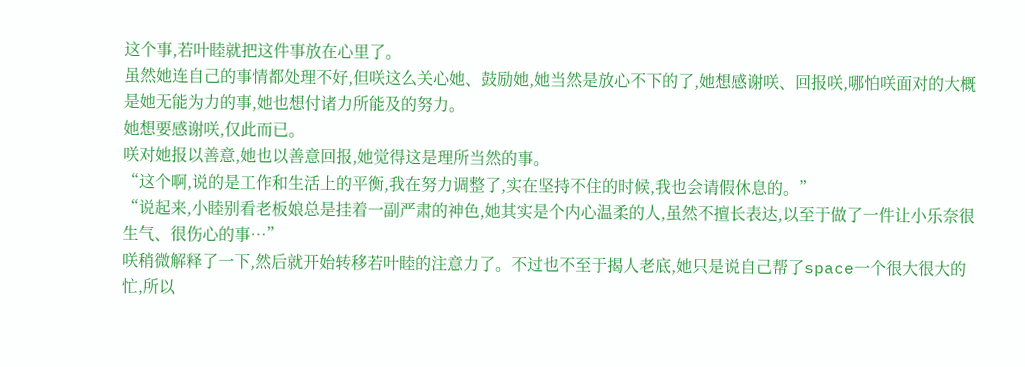这个事,若叶睦就把这件事放在心里了。
虽然她连自己的事情都处理不好,但咲这么关心她、鼓励她,她当然是放心不下的了,她想感谢咲、回报咲,哪怕咲面对的大概是她无能为力的事,她也想付诸力所能及的努力。
她想要感谢咲,仅此而已。
咲对她报以善意,她也以善意回报,她觉得这是理所当然的事。
“这个啊,说的是工作和生活上的平衡,我在努力调整了,实在坚持不住的时候,我也会请假休息的。”
“说起来,小睦别看老板娘总是挂着一副严肃的神色,她其实是个内心温柔的人,虽然不擅长表达,以至于做了一件让小乐奈很生气、很伤心的事…”
咲稍微解释了一下,然后就开始转移若叶睦的注意力了。不过也不至于揭人老底,她只是说自己帮了space一个很大很大的忙,所以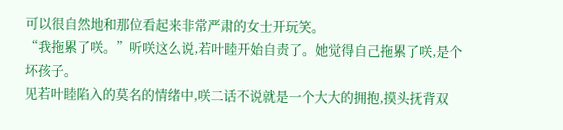可以很自然地和那位看起来非常严肃的女士开玩笑。
“我拖累了咲。”听咲这么说,若叶睦开始自责了。她觉得自己拖累了咲,是个坏孩子。
见若叶睦陷入的莫名的情绪中,咲二话不说就是一个大大的拥抱,摸头抚背双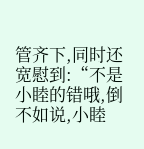管齐下,同时还宽慰到:“不是小睦的错哦,倒不如说,小睦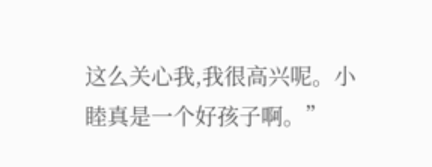这么关心我,我很高兴呢。小睦真是一个好孩子啊。”